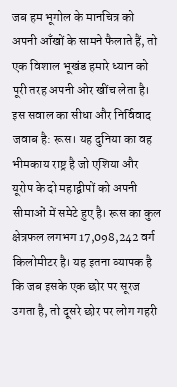जब हम भूगोल के मानचित्र को अपनी आँखों के सामने फैलाते हैं, तो एक विशाल भूखंड हमारे ध्यान को पूरी तरह अपनी ओर खींच लेता है। इस सवाल का सीधा और निर्विवाद जवाब है: रूस। यह दुनिया का वह भीमकाय राष्ट्र है जो एशिया और यूरोप के दो महाद्वीपों को अपनी सीमाओं में समेटे हुए है। रूस का कुल क्षेत्रफल लगभग 17,098,242 वर्ग किलोमीटर है। यह इतना व्यापक है कि जब इसके एक छोर पर सूरज उगता है, तो दूसरे छोर पर लोग गहरी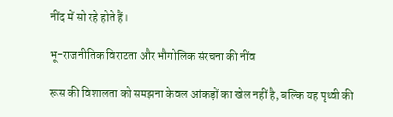नींद में सो रहे होते हैं।

भू-राजनीतिक विराटता और भौगोलिक संरचना की नींव

रूस की विशालता को समझना केवल आंकड़ों का खेल नहीं है, बल्कि यह पृथ्वी की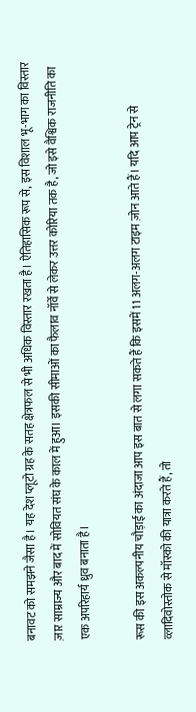बनावट को समझने जैसा है। यह देश प्लूटो ग्रह के सतह क्षेत्रफल से भी अधिक विस्तार रखता है। ऐतिहासिक रूप से, इस विशाल भू-भाग का विस्तार ज़ार साम्राज्य और बाद में सोवियत संघ के काल में हुआ। इसकी सीमाओं का फैलाव नॉर्वे से लेकर उत्तर कोरिया तक है, जो इसे वैश्विक राजनीति का एक अपरिहार्य ध्रुव बनाता है।

रूस की इस अकल्पनीय चौड़ाई का अंदाजा आप इस बात से लगा सकते हैं कि इसमें 11 अलग-अलग टाइम ज़ोन आते हैं। यदि आप ट्रेन से व्लादिवोस्तोक से मॉस्को की यात्रा करते हैं, तो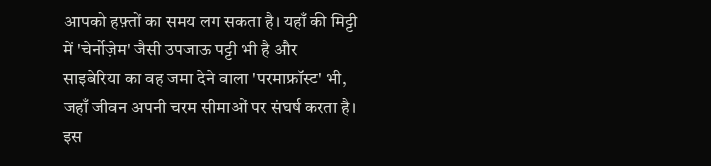आपको हफ़्तों का समय लग सकता है। यहाँ की मिट्टी में 'चेर्नोज़ेम' जैसी उपजाऊ पट्टी भी है और साइबेरिया का वह जमा देने वाला 'परमाफ्रॉस्ट' भी, जहाँ जीवन अपनी चरम सीमाओं पर संघर्ष करता है। इस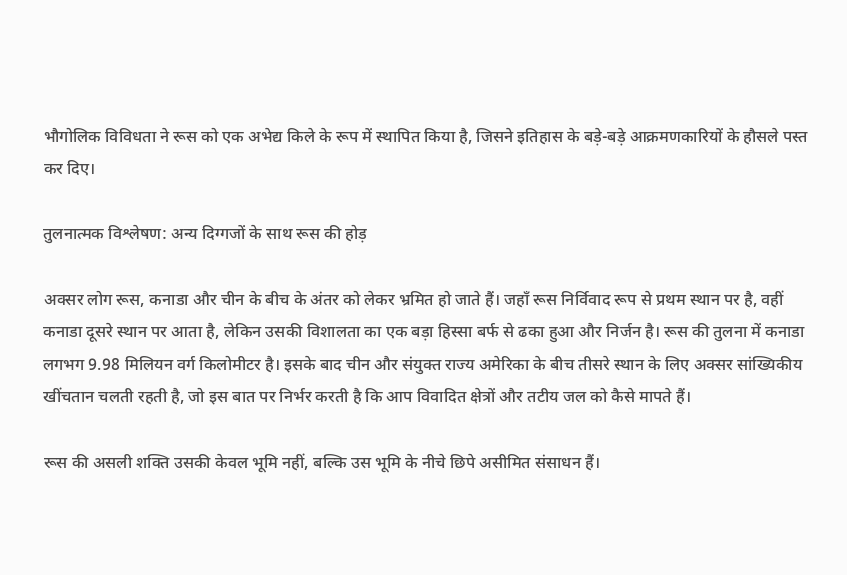भौगोलिक विविधता ने रूस को एक अभेद्य किले के रूप में स्थापित किया है, जिसने इतिहास के बड़े-बड़े आक्रमणकारियों के हौसले पस्त कर दिए।

तुलनात्मक विश्लेषण: अन्य दिग्गजों के साथ रूस की होड़

अक्सर लोग रूस, कनाडा और चीन के बीच के अंतर को लेकर भ्रमित हो जाते हैं। जहाँ रूस निर्विवाद रूप से प्रथम स्थान पर है, वहीं कनाडा दूसरे स्थान पर आता है, लेकिन उसकी विशालता का एक बड़ा हिस्सा बर्फ से ढका हुआ और निर्जन है। रूस की तुलना में कनाडा लगभग 9.98 मिलियन वर्ग किलोमीटर है। इसके बाद चीन और संयुक्त राज्य अमेरिका के बीच तीसरे स्थान के लिए अक्सर सांख्यिकीय खींचतान चलती रहती है, जो इस बात पर निर्भर करती है कि आप विवादित क्षेत्रों और तटीय जल को कैसे मापते हैं।

रूस की असली शक्ति उसकी केवल भूमि नहीं, बल्कि उस भूमि के नीचे छिपे असीमित संसाधन हैं।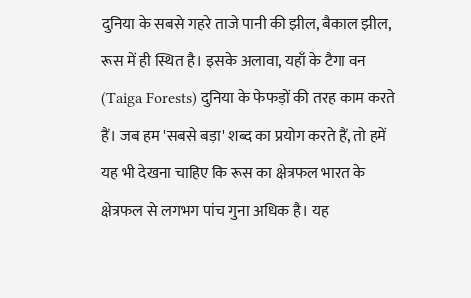दुनिया के सबसे गहरे ताजे पानी की झील, बैकाल झील, रूस में ही स्थित है। इसके अलावा, यहाँ के टैगा वन (Taiga Forests) दुनिया के फेफड़ों की तरह काम करते हैं। जब हम 'सबसे बड़ा' शब्द का प्रयोग करते हैं, तो हमें यह भी देखना चाहिए कि रूस का क्षेत्रफल भारत के क्षेत्रफल से लगभग पांच गुना अधिक है। यह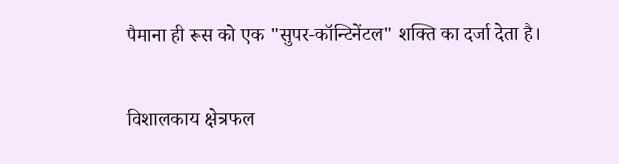पैमाना ही रूस को एक "सुपर-कॉन्टिनेंटल" शक्ति का दर्जा देता है।

विशालकाय क्षेत्रफल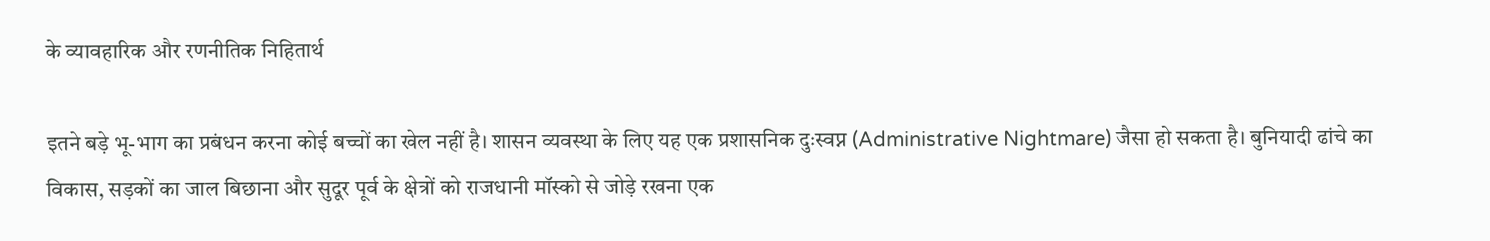के व्यावहारिक और रणनीतिक निहितार्थ

इतने बड़े भू-भाग का प्रबंधन करना कोई बच्चों का खेल नहीं है। शासन व्यवस्था के लिए यह एक प्रशासनिक दुःस्वप्न (Administrative Nightmare) जैसा हो सकता है। बुनियादी ढांचे का विकास, सड़कों का जाल बिछाना और सुदूर पूर्व के क्षेत्रों को राजधानी मॉस्को से जोड़े रखना एक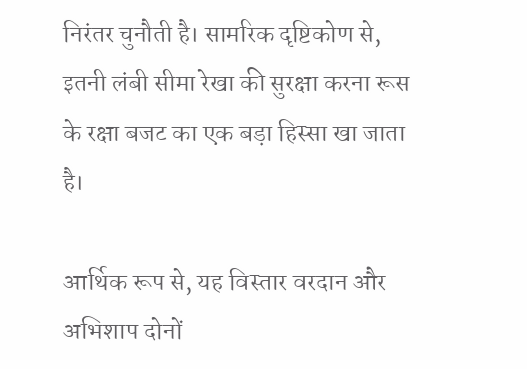निरंतर चुनौती है। सामरिक दृष्टिकोण से, इतनी लंबी सीमा रेखा की सुरक्षा करना रूस के रक्षा बजट का एक बड़ा हिस्सा खा जाता है।

आर्थिक रूप से, यह विस्तार वरदान और अभिशाप दोनों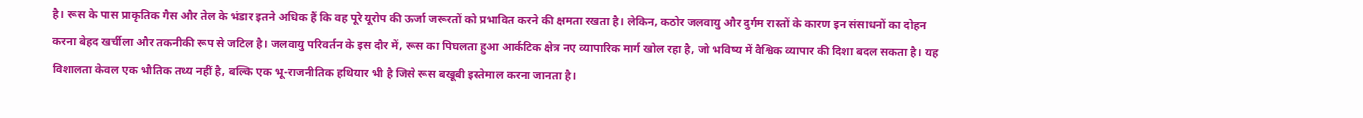है। रूस के पास प्राकृतिक गैस और तेल के भंडार इतने अधिक हैं कि वह पूरे यूरोप की ऊर्जा जरूरतों को प्रभावित करने की क्षमता रखता है। लेकिन, कठोर जलवायु और दुर्गम रास्तों के कारण इन संसाधनों का दोहन करना बेहद खर्चीला और तकनीकी रूप से जटिल है। जलवायु परिवर्तन के इस दौर में, रूस का पिघलता हुआ आर्कटिक क्षेत्र नए व्यापारिक मार्ग खोल रहा है, जो भविष्य में वैश्विक व्यापार की दिशा बदल सकता है। यह विशालता केवल एक भौतिक तथ्य नहीं है, बल्कि एक भू-राजनीतिक हथियार भी है जिसे रूस बखूबी इस्तेमाल करना जानता है।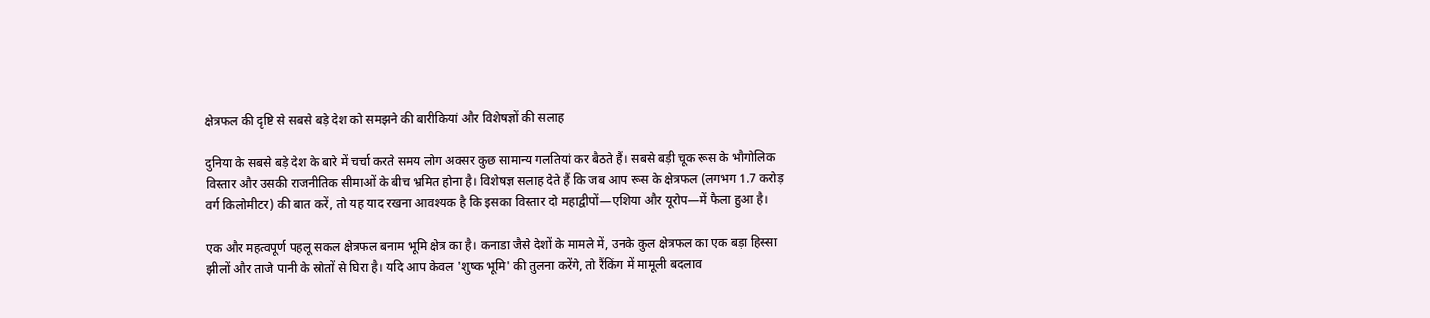क्षेत्रफल की दृष्टि से सबसे बड़े देश को समझने की बारीकियां और विशेषज्ञों की सलाह

दुनिया के सबसे बड़े देश के बारे में चर्चा करते समय लोग अक्सर कुछ सामान्य गलतियां कर बैठते हैं। सबसे बड़ी चूक रूस के भौगोलिक विस्तार और उसकी राजनीतिक सीमाओं के बीच भ्रमित होना है। विशेषज्ञ सलाह देते हैं कि जब आप रूस के क्षेत्रफल (लगभग 1.7 करोड़ वर्ग किलोमीटर) की बात करें, तो यह याद रखना आवश्यक है कि इसका विस्तार दो महाद्वीपों—एशिया और यूरोप—में फैला हुआ है।

एक और महत्वपूर्ण पहलू सकल क्षेत्रफल बनाम भूमि क्षेत्र का है। कनाडा जैसे देशों के मामले में, उनके कुल क्षेत्रफल का एक बड़ा हिस्सा झीलों और ताजे पानी के स्रोतों से घिरा है। यदि आप केवल 'शुष्क भूमि' की तुलना करेंगे, तो रैंकिंग में मामूली बदलाव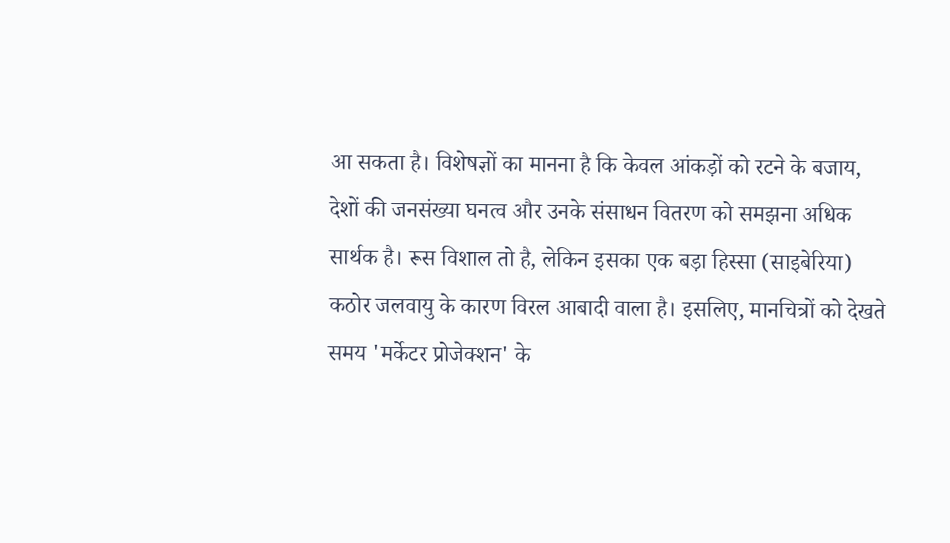आ सकता है। विशेषज्ञों का मानना है कि केवल आंकड़ों को रटने के बजाय, देशों की जनसंख्या घनत्व और उनके संसाधन वितरण को समझना अधिक सार्थक है। रूस विशाल तो है, लेकिन इसका एक बड़ा हिस्सा (साइबेरिया) कठोर जलवायु के कारण विरल आबादी वाला है। इसलिए, मानचित्रों को देखते समय 'मर्केटर प्रोजेक्शन' के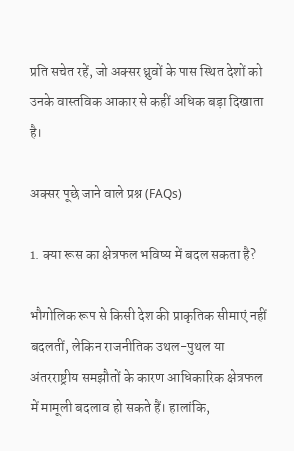प्रति सचेत रहें, जो अक्सर ध्रुवों के पास स्थित देशों को उनके वास्तविक आकार से कहीं अधिक बड़ा दिखाता है।

अक्सर पूछे जाने वाले प्रश्न (FAQs)

1. क्या रूस का क्षेत्रफल भविष्य में बदल सकता है?

भौगोलिक रूप से किसी देश की प्राकृतिक सीमाएं नहीं बदलतीं, लेकिन राजनीतिक उथल-पुथल या अंतरराष्ट्रीय समझौतों के कारण आधिकारिक क्षेत्रफल में मामूली बदलाव हो सकते हैं। हालांकि,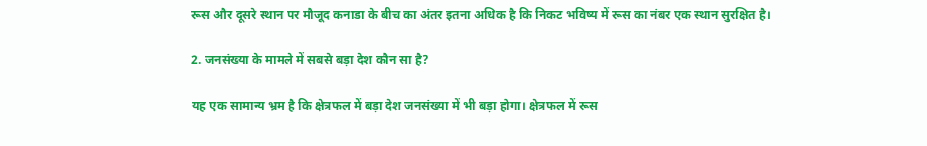रूस और दूसरे स्थान पर मौजूद कनाडा के बीच का अंतर इतना अधिक है कि निकट भविष्य में रूस का नंबर एक स्थान सुरक्षित है।

2. जनसंख्या के मामले में सबसे बड़ा देश कौन सा है?

यह एक सामान्य भ्रम है कि क्षेत्रफल में बड़ा देश जनसंख्या में भी बड़ा होगा। क्षेत्रफल में रूस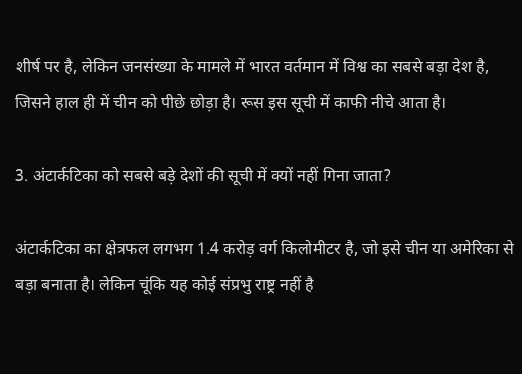शीर्ष पर है, लेकिन जनसंख्या के मामले में भारत वर्तमान में विश्व का सबसे बड़ा देश है, जिसने हाल ही में चीन को पीछे छोड़ा है। रूस इस सूची में काफी नीचे आता है।

3. अंटार्कटिका को सबसे बड़े देशों की सूची में क्यों नहीं गिना जाता?

अंटार्कटिका का क्षेत्रफल लगभग 1.4 करोड़ वर्ग किलोमीटर है, जो इसे चीन या अमेरिका से बड़ा बनाता है। लेकिन चूंकि यह कोई संप्रभु राष्ट्र नहीं है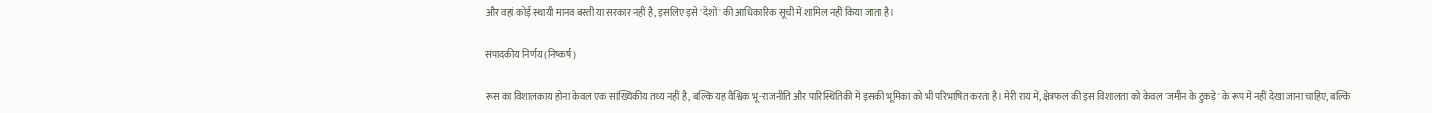और वहां कोई स्थायी मानव बस्ती या सरकार नहीं है, इसलिए इसे 'देशों' की आधिकारिक सूची में शामिल नहीं किया जाता है।

संपादकीय निर्णय (निष्कर्ष)

रूस का विशालकाय होना केवल एक सांख्यिकीय तथ्य नहीं है, बल्कि यह वैश्विक भू-राजनीति और पारिस्थितिकी में इसकी भूमिका को भी परिभाषित करता है। मेरी राय में, क्षेत्रफल की इस विशालता को केवल 'जमीन के टुकड़े' के रूप में नहीं देखा जाना चाहिए, बल्कि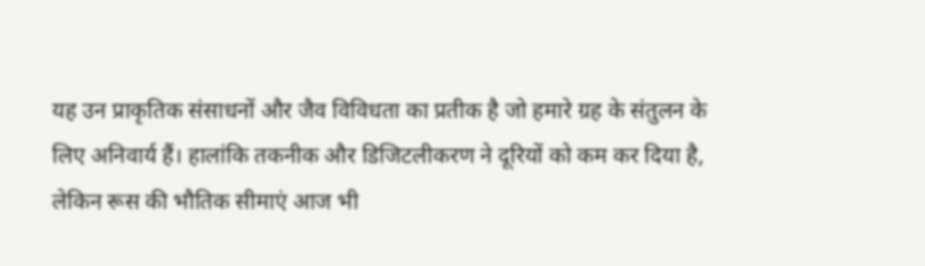यह उन प्राकृतिक संसाधनों और जैव विविधता का प्रतीक है जो हमारे ग्रह के संतुलन के लिए अनिवार्य हैं। हालांकि तकनीक और डिजिटलीकरण ने दूरियों को कम कर दिया है, लेकिन रूस की भौतिक सीमाएं आज भी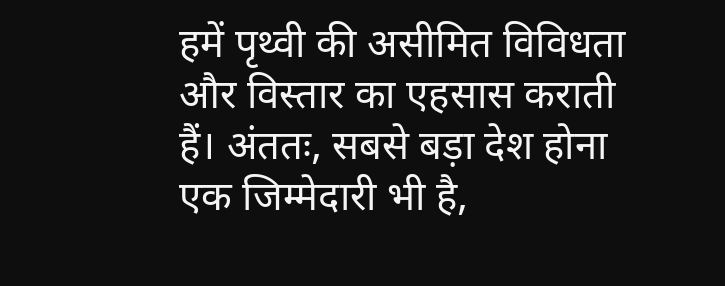हमें पृथ्वी की असीमित विविधता और विस्तार का एहसास कराती हैं। अंततः, सबसे बड़ा देश होना एक जिम्मेदारी भी है,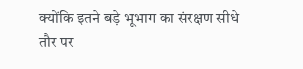क्योंकि इतने बड़े भूभाग का संरक्षण सीधे तौर पर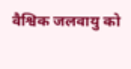वैश्विक जलवायु को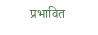प्रभावित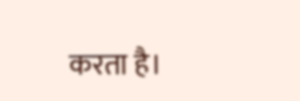करता है।